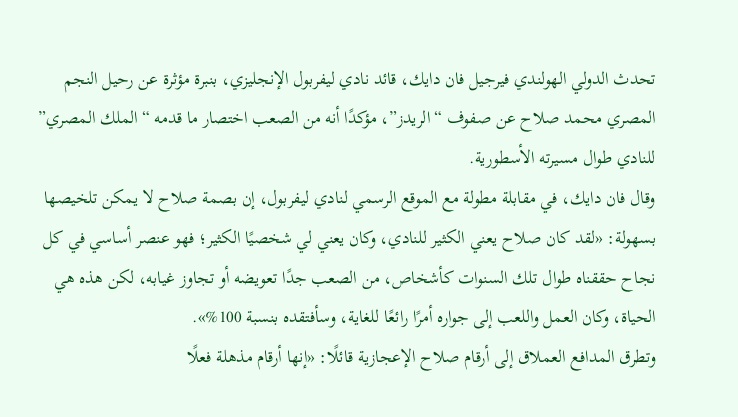تحدث الدولي الهولندي فيرجيل فان دايك، قائد نادي ليفربول الإنجليزي، بنبرة مؤثرة عن رحيل النجم المصري محمد صلاح عن صفوف “الريدز”، مؤكدًا أنه من الصعب اختصار ما قدمه “الملك المصري” للنادي طوال مسيرته الأسطورية.
وقال فان دايك، في مقابلة مطولة مع الموقع الرسمي لنادي ليفربول، إن بصمة صلاح لا يمكن تلخيصها بسهولة: «لقد كان صلاح يعني الكثير للنادي، وكان يعني لي شخصيًا الكثير؛ فهو عنصر أساسي في كل نجاح حققناه طوال تلك السنوات كأشخاص، من الصعب جدًا تعويضه أو تجاوز غيابه، لكن هذه هي الحياة، وكان العمل واللعب إلى جواره أمرًا رائعًا للغاية، وسأفتقده بنسبة 100%».
وتطرق المدافع العملاق إلى أرقام صلاح الإعجازية قائلًا: «إنها أرقام مذهلة فعلًا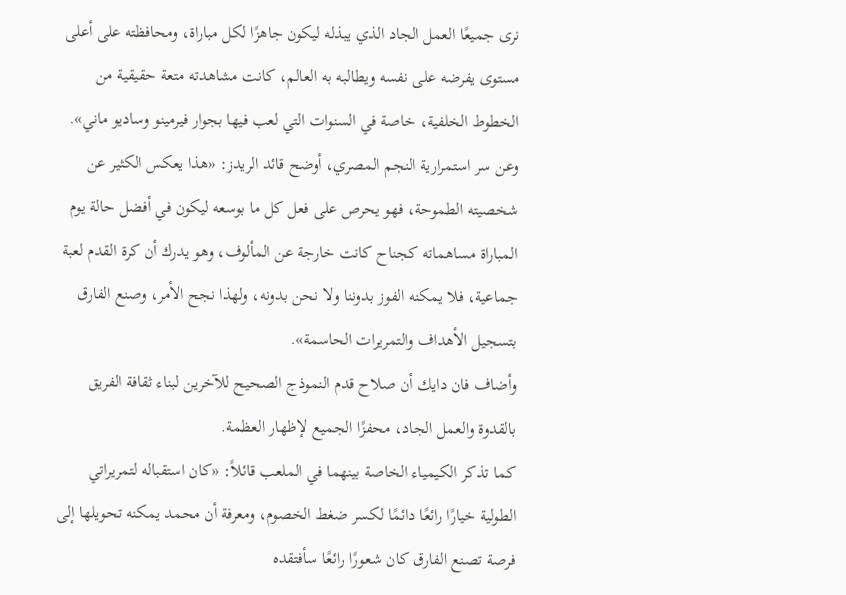نرى جميعًا العمل الجاد الذي يبذله ليكون جاهزًا لكل مباراة، ومحافظته على أعلى مستوى يفرضه على نفسه ويطالبه به العالم، كانت مشاهدته متعة حقيقية من الخطوط الخلفية، خاصة في السنوات التي لعب فيها بجوار فيرمينو وساديو ماني».
وعن سر استمرارية النجم المصري، أوضح قائد الريدز: «هذا يعكس الكثير عن شخصيته الطموحة، فهو يحرص على فعل كل ما بوسعه ليكون في أفضل حالة يوم المباراة مساهماته كجناح كانت خارجة عن المألوف، وهو يدرك أن كرة القدم لعبة جماعية، فلا يمكنه الفوز بدوننا ولا نحن بدونه، ولهذا نجح الأمر، وصنع الفارق بتسجيل الأهداف والتمريرات الحاسمة».
وأضاف فان دايك أن صلاح قدم النموذج الصحيح للآخرين لبناء ثقافة الفريق بالقدوة والعمل الجاد، محفزًا الجميع لإظهار العظمة.
كما تذكر الكيمياء الخاصة بينهما في الملعب قائلاً: «كان استقباله لتمريراتي الطولية خيارًا رائعًا دائمًا لكسر ضغط الخصوم، ومعرفة أن محمد يمكنه تحويلها إلى فرصة تصنع الفارق كان شعورًا رائعًا سأفتقده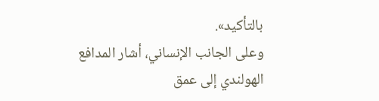بالتأكيد».
وعلى الجانب الإنساني، أشار المدافع الهولندي إلى عمق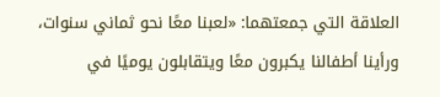العلاقة التي جمعتهما: «لعبنا معًا نحو ثماني سنوات، ورأينا أطفالنا يكبرون معًا ويتقابلون يوميًا في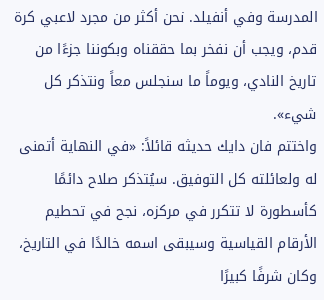المدرسة وفي أنفيلد. نحن أكثر من مجرد لاعبي كرة قدم، ويجب أن نفخر بما حققناه وبكوننا جزءًا من تاريخ النادي، ويوماً ما سنجلس معاً ونتذكر كل شيء».
واختتم فان دايك حديثه قائلاً: «في النهاية أتمنى له ولعائلته كل التوفيق. سيُتذكر صلاح دائمًا كأسطورة لا تتكرر في مركزه، نجح في تحطيم الأرقام القياسية وسيبقى اسمه خالدًا في التاريخ، وكان شرفًا كبيرًا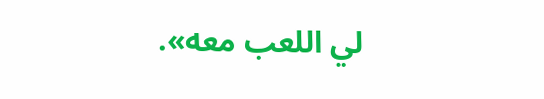لي اللعب معه».